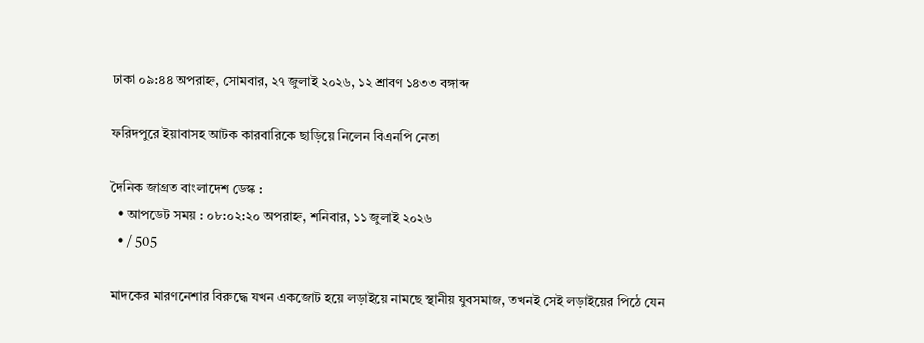ঢাকা ০৯:৪৪ অপরাহ্ন, সোমবার, ২৭ জুলাই ২০২৬, ১২ শ্রাবণ ১৪৩৩ বঙ্গাব্দ

ফরিদপুরে ইয়াবাসহ আটক কারবারিকে ছাড়িয়ে নিলেন বিএনপি নেতা

দৈনিক জাগ্রত বাংলাদেশ ডেস্ক :
  • আপডেট সময় : ০৮:০২:২০ অপরাহ্ন, শনিবার, ১১ জুলাই ২০২৬
  • / 505

মাদকের মারণনেশার বিরুদ্ধে যখন একজোট হয়ে লড়াইয়ে নামছে স্থানীয় যুবসমাজ, তখনই সেই লড়াইয়ের পিঠে যেন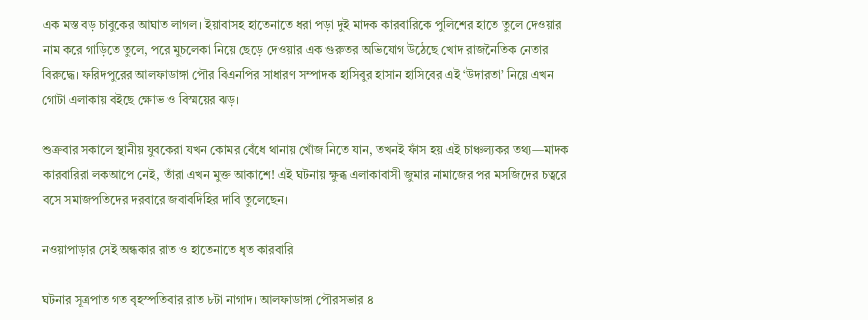এক মস্ত বড় চাবুকের আঘাত লাগল। ইয়াবাসহ হাতেনাতে ধরা পড়া দুই মাদক কারবারিকে পুলিশের হাতে তুলে দেওয়ার নাম করে গাড়িতে তুলে, পরে মুচলেকা নিয়ে ছেড়ে দেওয়ার এক গুরুতর অভিযোগ উঠেছে খোদ রাজনৈতিক নেতার বিরুদ্ধে। ফরিদপুরের আলফাডাঙ্গা পৌর বিএনপির সাধারণ সম্পাদক হাসিবুর হাসান হাসিবের এই ‘উদারতা’ নিয়ে এখন গোটা এলাকায় বইছে ক্ষোভ ও বিস্ময়ের ঝড়।

শুক্রবার সকালে স্থানীয় যুবকেরা যখন কোমর বেঁধে থানায় খোঁজ নিতে যান, তখনই ফাঁস হয় এই চাঞ্চল্যকর তথ্য—মাদক কারবারিরা লকআপে নেই, তাঁরা এখন মুক্ত আকাশে! এই ঘটনায় ক্ষুব্ধ এলাকাবাসী জুমার নামাজের পর মসজিদের চত্বরে বসে সমাজপতিদের দরবারে জবাবদিহির দাবি তুলেছেন।

নওয়াপাড়ার সেই অন্ধকার রাত ও হাতেনাতে ধৃত কারবারি

ঘটনার সূত্রপাত গত বৃহস্পতিবার রাত ৮টা নাগাদ। আলফাডাঙ্গা পৌরসভার ৪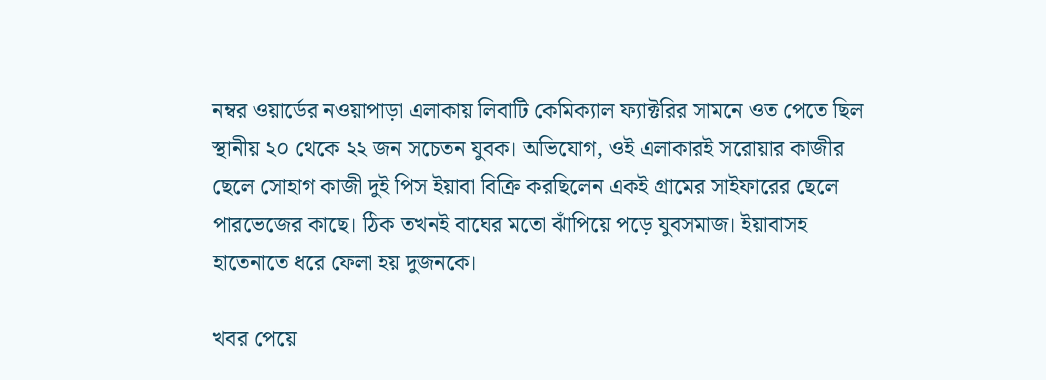নম্বর ওয়ার্ডের নওয়াপাড়া এলাকায় লিবাটি কেমিক্যাল ফ্যাক্টরির সামনে ওত পেতে ছিল স্থানীয় ২০ থেকে ২২ জন সচেতন যুবক। অভিযোগ, ওই এলাকারই সরোয়ার কাজীর ছেলে সোহাগ কাজী দুই পিস ইয়াবা বিক্রি করছিলেন একই গ্রামের সাইফারের ছেলে পারভেজের কাছে। ঠিক তখনই বাঘের মতো ঝাঁপিয়ে পড়ে যুবসমাজ। ইয়াবাসহ হাতেনাতে ধরে ফেলা হয় দুজনকে।

খবর পেয়ে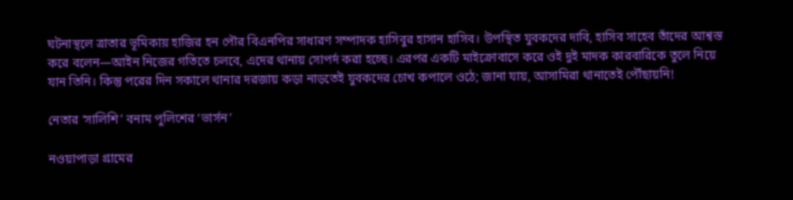ঘটনাস্থলে ত্রাতার ভূমিকায় হাজির হন পৌর বিএনপির সাধারণ সম্পাদক হাসিবুর হাসান হাসিব। উপস্থিত যুবকদের দাবি, হাসিব সাহেব তাঁদের আশ্বস্ত করে বলেন—আইন নিজের গতিতে চলবে, এদের থানায় সোপর্দ করা হচ্ছে। এরপর একটি মাইক্রোবাসে করে ওই দুই মাদক কারবারিকে তুলে নিয়ে যান তিনি। কিন্তু পরের দিন সকালে থানার দরজায় কড়া নাড়তেই যুবকদের চোখ কপালে ওঠে; জানা যায়, আসামিরা থানাতেই পৌঁছায়নি!

নেতার ‘সালিশি’ বনাম পুলিশের ‘ভার্সন’

নওয়াপাড়া গ্রামের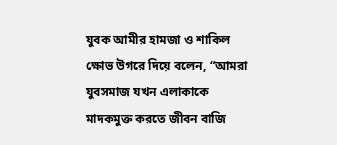যুবক আমীর হামজা ও শাকিল ক্ষোভ উগরে দিয়ে বলেন, “আমরা যুবসমাজ যখন এলাকাকে মাদকমুক্ত করতে জীবন বাজি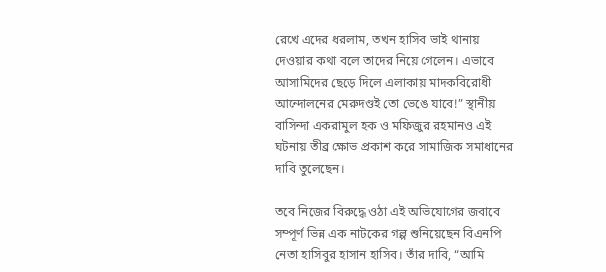রেখে এদের ধরলাম, তখন হাসিব ভাই থানায় দেওয়ার কথা বলে তাদের নিয়ে গেলেন। এভাবে আসামিদের ছেড়ে দিলে এলাকায় মাদকবিরোধী আন্দোলনের মেরুদণ্ডই তো ভেঙে যাবে!” স্থানীয় বাসিন্দা একরামুল হক ও মফিজুর রহমানও এই ঘটনায় তীব্র ক্ষোভ প্রকাশ করে সামাজিক সমাধানের দাবি তুলেছেন।

তবে নিজের বিরুদ্ধে ওঠা এই অভিযোগের জবাবে সম্পূর্ণ ভিন্ন এক নাটকের গল্প শুনিয়েছেন বিএনপি নেতা হাসিবুর হাসান হাসিব। তাঁর দাবি, “আমি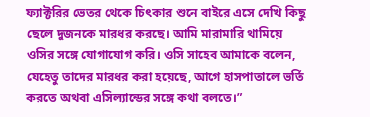ফ্যাক্টরির ভেতর থেকে চিৎকার শুনে বাইরে এসে দেখি কিছু ছেলে দুজনকে মারধর করছে। আমি মারামারি থামিয়ে ওসির সঙ্গে যোগাযোগ করি। ওসি সাহেব আমাকে বলেন, যেহেতু তাদের মারধর করা হয়েছে, আগে হাসপাতালে ভর্তি করতে অথবা এসিল্যান্ডের সঙ্গে কথা বলতে।”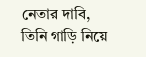নেতার দাবি, তিনি গাড়ি নিয়ে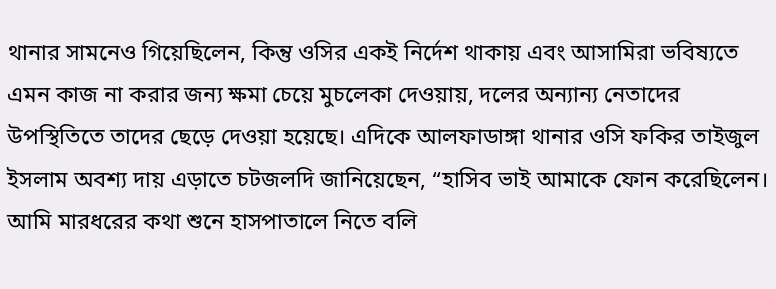থানার সামনেও গিয়েছিলেন, কিন্তু ওসির একই নির্দেশ থাকায় এবং আসামিরা ভবিষ্যতে এমন কাজ না করার জন্য ক্ষমা চেয়ে মুচলেকা দেওয়ায়, দলের অন্যান্য নেতাদের উপস্থিতিতে তাদের ছেড়ে দেওয়া হয়েছে। এদিকে আলফাডাঙ্গা থানার ওসি ফকির তাইজুল ইসলাম অবশ্য দায় এড়াতে চটজলদি জানিয়েছেন, “হাসিব ভাই আমাকে ফোন করেছিলেন। আমি মারধরের কথা শুনে হাসপাতালে নিতে বলি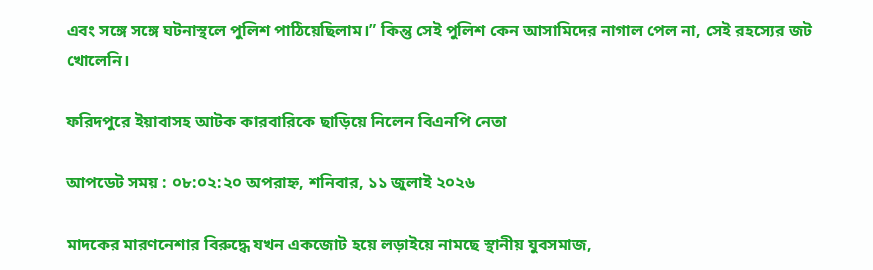এবং সঙ্গে সঙ্গে ঘটনাস্থলে পুলিশ পাঠিয়েছিলাম।” কিন্তু সেই পুলিশ কেন আসামিদের নাগাল পেল না, সেই রহস্যের জট খোলেনি।

ফরিদপুরে ইয়াবাসহ আটক কারবারিকে ছাড়িয়ে নিলেন বিএনপি নেতা

আপডেট সময় : ০৮:০২:২০ অপরাহ্ন, শনিবার, ১১ জুলাই ২০২৬

মাদকের মারণনেশার বিরুদ্ধে যখন একজোট হয়ে লড়াইয়ে নামছে স্থানীয় যুবসমাজ,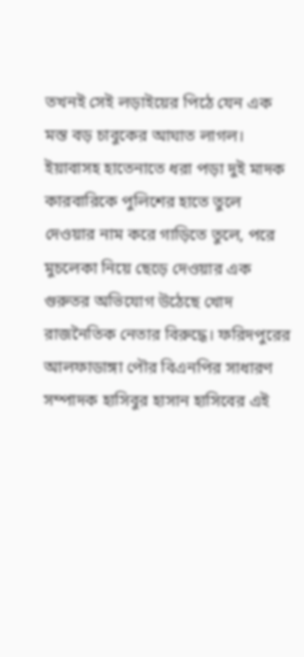তখনই সেই লড়াইয়ের পিঠে যেন এক মস্ত বড় চাবুকের আঘাত লাগল। ইয়াবাসহ হাতেনাতে ধরা পড়া দুই মাদক কারবারিকে পুলিশের হাতে তুলে দেওয়ার নাম করে গাড়িতে তুলে, পরে মুচলেকা নিয়ে ছেড়ে দেওয়ার এক গুরুতর অভিযোগ উঠেছে খোদ রাজনৈতিক নেতার বিরুদ্ধে। ফরিদপুরের আলফাডাঙ্গা পৌর বিএনপির সাধারণ সম্পাদক হাসিবুর হাসান হাসিবের এই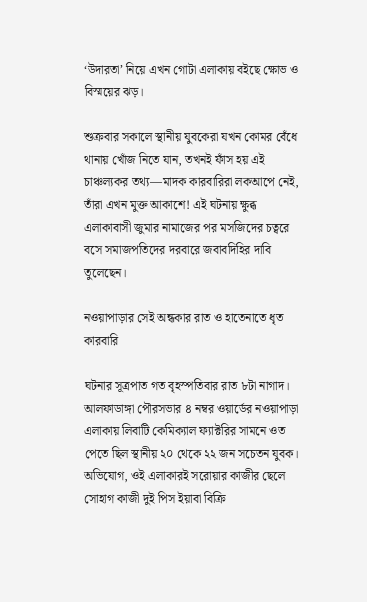‘উদারতা’ নিয়ে এখন গোটা এলাকায় বইছে ক্ষোভ ও বিস্ময়ের ঝড়।

শুক্রবার সকালে স্থানীয় যুবকেরা যখন কোমর বেঁধে থানায় খোঁজ নিতে যান, তখনই ফাঁস হয় এই চাঞ্চল্যকর তথ্য—মাদক কারবারিরা লকআপে নেই, তাঁরা এখন মুক্ত আকাশে! এই ঘটনায় ক্ষুব্ধ এলাকাবাসী জুমার নামাজের পর মসজিদের চত্বরে বসে সমাজপতিদের দরবারে জবাবদিহির দাবি তুলেছেন।

নওয়াপাড়ার সেই অন্ধকার রাত ও হাতেনাতে ধৃত কারবারি

ঘটনার সূত্রপাত গত বৃহস্পতিবার রাত ৮টা নাগাদ। আলফাডাঙ্গা পৌরসভার ৪ নম্বর ওয়ার্ডের নওয়াপাড়া এলাকায় লিবাটি কেমিক্যাল ফ্যাক্টরির সামনে ওত পেতে ছিল স্থানীয় ২০ থেকে ২২ জন সচেতন যুবক। অভিযোগ, ওই এলাকারই সরোয়ার কাজীর ছেলে সোহাগ কাজী দুই পিস ইয়াবা বিক্রি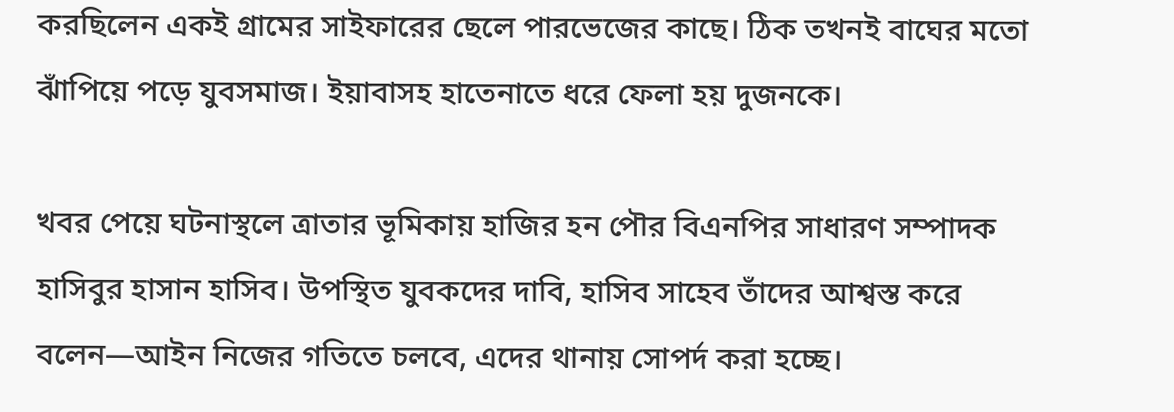করছিলেন একই গ্রামের সাইফারের ছেলে পারভেজের কাছে। ঠিক তখনই বাঘের মতো ঝাঁপিয়ে পড়ে যুবসমাজ। ইয়াবাসহ হাতেনাতে ধরে ফেলা হয় দুজনকে।

খবর পেয়ে ঘটনাস্থলে ত্রাতার ভূমিকায় হাজির হন পৌর বিএনপির সাধারণ সম্পাদক হাসিবুর হাসান হাসিব। উপস্থিত যুবকদের দাবি, হাসিব সাহেব তাঁদের আশ্বস্ত করে বলেন—আইন নিজের গতিতে চলবে, এদের থানায় সোপর্দ করা হচ্ছে।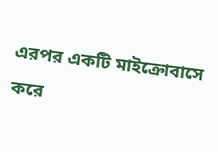এরপর একটি মাইক্রোবাসে করে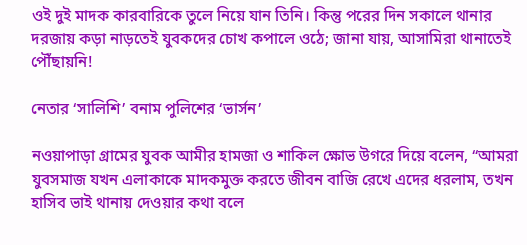ওই দুই মাদক কারবারিকে তুলে নিয়ে যান তিনি। কিন্তু পরের দিন সকালে থানার দরজায় কড়া নাড়তেই যুবকদের চোখ কপালে ওঠে; জানা যায়, আসামিরা থানাতেই পৌঁছায়নি!

নেতার ‘সালিশি’ বনাম পুলিশের ‘ভার্সন’

নওয়াপাড়া গ্রামের যুবক আমীর হামজা ও শাকিল ক্ষোভ উগরে দিয়ে বলেন, “আমরা যুবসমাজ যখন এলাকাকে মাদকমুক্ত করতে জীবন বাজি রেখে এদের ধরলাম, তখন হাসিব ভাই থানায় দেওয়ার কথা বলে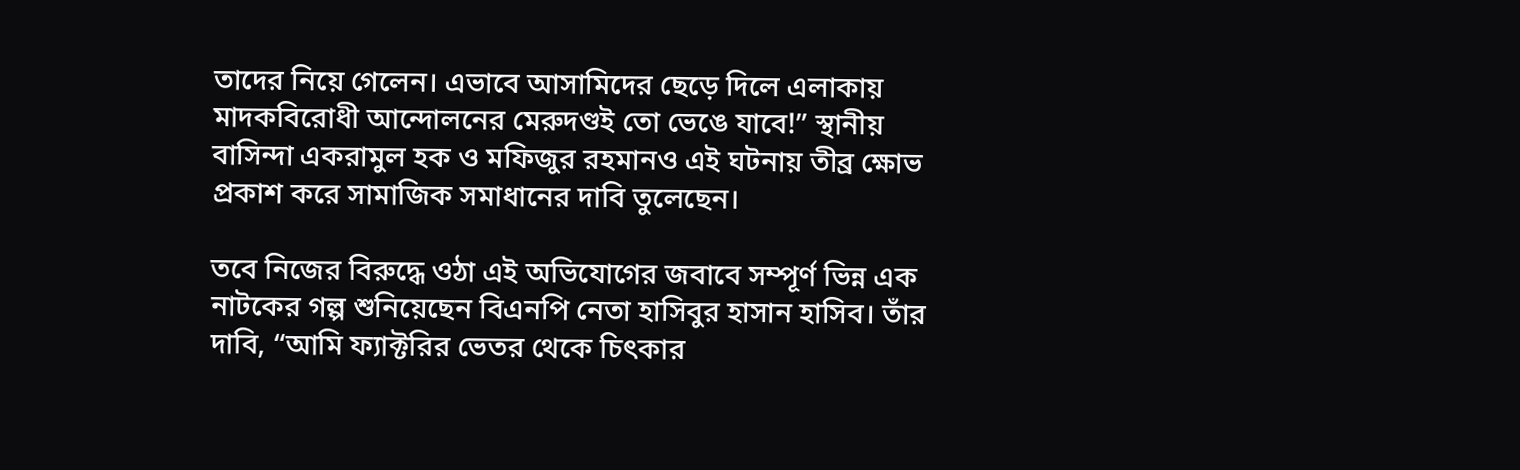তাদের নিয়ে গেলেন। এভাবে আসামিদের ছেড়ে দিলে এলাকায় মাদকবিরোধী আন্দোলনের মেরুদণ্ডই তো ভেঙে যাবে!” স্থানীয় বাসিন্দা একরামুল হক ও মফিজুর রহমানও এই ঘটনায় তীব্র ক্ষোভ প্রকাশ করে সামাজিক সমাধানের দাবি তুলেছেন।

তবে নিজের বিরুদ্ধে ওঠা এই অভিযোগের জবাবে সম্পূর্ণ ভিন্ন এক নাটকের গল্প শুনিয়েছেন বিএনপি নেতা হাসিবুর হাসান হাসিব। তাঁর দাবি, “আমি ফ্যাক্টরির ভেতর থেকে চিৎকার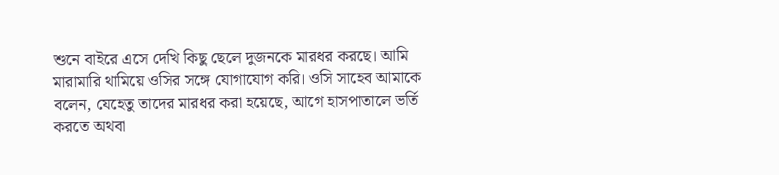শুনে বাইরে এসে দেখি কিছু ছেলে দুজনকে মারধর করছে। আমি মারামারি থামিয়ে ওসির সঙ্গে যোগাযোগ করি। ওসি সাহেব আমাকে বলেন, যেহেতু তাদের মারধর করা হয়েছে, আগে হাসপাতালে ভর্তি করতে অথবা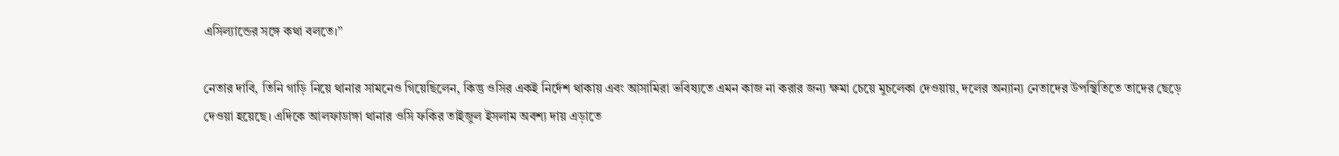এসিল্যান্ডের সঙ্গে কথা বলতে।”

নেতার দাবি, তিনি গাড়ি নিয়ে থানার সামনেও গিয়েছিলেন, কিন্তু ওসির একই নির্দেশ থাকায় এবং আসামিরা ভবিষ্যতে এমন কাজ না করার জন্য ক্ষমা চেয়ে মুচলেকা দেওয়ায়, দলের অন্যান্য নেতাদের উপস্থিতিতে তাদের ছেড়ে দেওয়া হয়েছে। এদিকে আলফাডাঙ্গা থানার ওসি ফকির তাইজুল ইসলাম অবশ্য দায় এড়াতে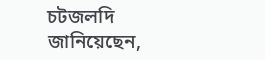চটজলদি জানিয়েছেন,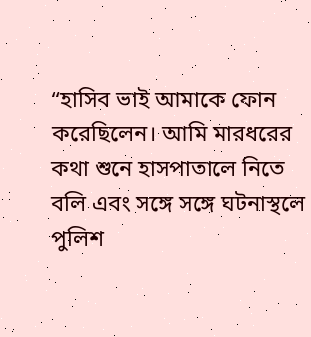“হাসিব ভাই আমাকে ফোন করেছিলেন। আমি মারধরের কথা শুনে হাসপাতালে নিতে বলি এবং সঙ্গে সঙ্গে ঘটনাস্থলে পুলিশ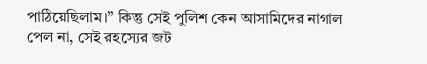পাঠিয়েছিলাম।” কিন্তু সেই পুলিশ কেন আসামিদের নাগাল পেল না, সেই রহস্যের জট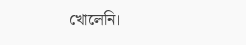খোলেনি।